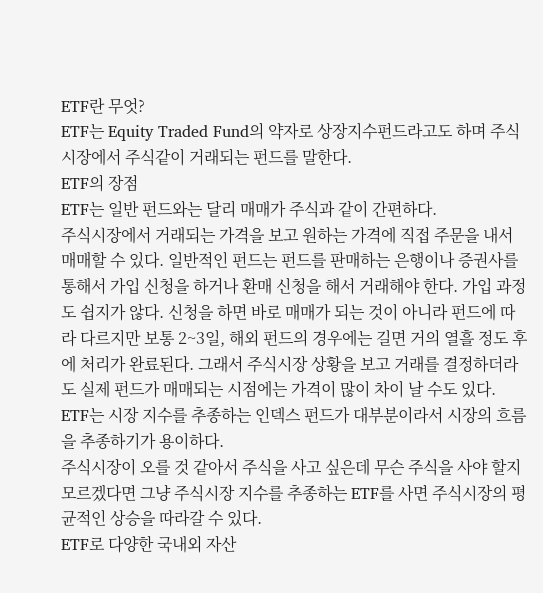ETF란 무엇?
ETF는 Equity Traded Fund의 약자로 상장지수펀드라고도 하며 주식시장에서 주식같이 거래되는 펀드를 말한다.
ETF의 장점
ETF는 일반 펀드와는 달리 매매가 주식과 같이 간편하다.
주식시장에서 거래되는 가격을 보고 원하는 가격에 직접 주문을 내서 매매할 수 있다. 일반적인 펀드는 펀드를 판매하는 은행이나 증권사를 통해서 가입 신청을 하거나 환매 신청을 해서 거래해야 한다. 가입 과정도 쉽지가 않다. 신청을 하면 바로 매매가 되는 것이 아니라 펀드에 따라 다르지만 보통 2~3일, 해외 펀드의 경우에는 길면 거의 열흘 정도 후에 처리가 완료된다. 그래서 주식시장 상황을 보고 거래를 결정하더라도 실제 펀드가 매매되는 시점에는 가격이 많이 차이 날 수도 있다.
ETF는 시장 지수를 추종하는 인덱스 펀드가 대부분이라서 시장의 흐름을 추종하기가 용이하다.
주식시장이 오를 것 같아서 주식을 사고 싶은데 무슨 주식을 사야 할지 모르겠다면 그냥 주식시장 지수를 추종하는 ETF를 사면 주식시장의 평균적인 상승을 따라갈 수 있다.
ETF로 다양한 국내외 자산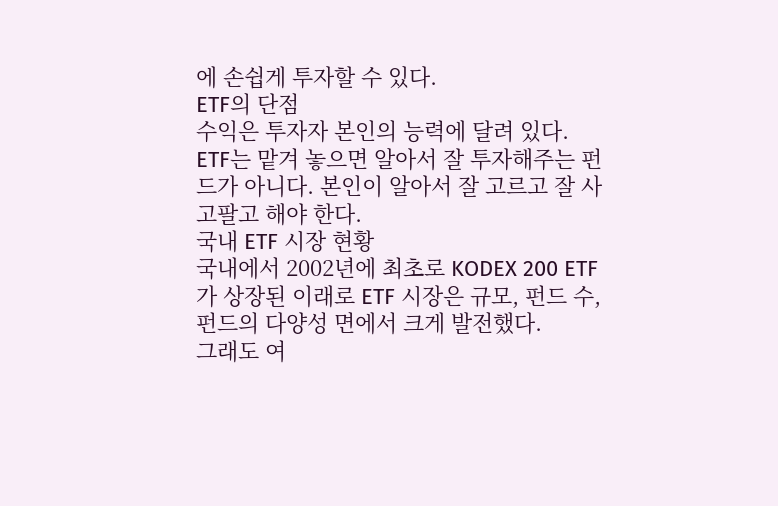에 손쉽게 투자할 수 있다.
ETF의 단점
수익은 투자자 본인의 능력에 달려 있다.
ETF는 맡겨 놓으면 알아서 잘 투자해주는 펀드가 아니다. 본인이 알아서 잘 고르고 잘 사고팔고 해야 한다.
국내 ETF 시장 현황
국내에서 2002년에 최초로 KODEX 200 ETF가 상장된 이래로 ETF 시장은 규모, 펀드 수, 펀드의 다양성 면에서 크게 발전했다.
그래도 여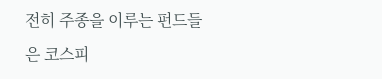전히 주종을 이루는 펀드들은 코스피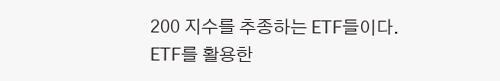200 지수를 추종하는 ETF들이다.
ETF를 활용한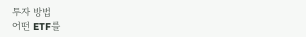투자 방법
어떤 ETF를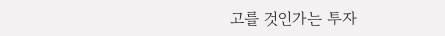고를 것인가는 투자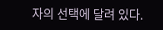자의 선택에 달려 있다.